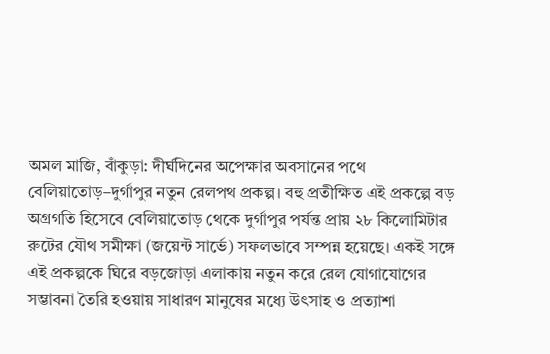অমল মাজি, বাঁকুড়া: দীর্ঘদিনের অপেক্ষার অবসানের পথে বেলিয়াতোড়–দুর্গাপুর নতুন রেলপথ প্রকল্প। বহু প্রতীক্ষিত এই প্রকল্পে বড় অগ্রগতি হিসেবে বেলিয়াতোড় থেকে দুর্গাপুর পর্যন্ত প্রায় ২৮ কিলোমিটার রুটের যৌথ সমীক্ষা (জয়েন্ট সার্ভে) সফলভাবে সম্পন্ন হয়েছে। একই সঙ্গে এই প্রকল্পকে ঘিরে বড়জোড়া এলাকায় নতুন করে রেল যোগাযোগের সম্ভাবনা তৈরি হওয়ায় সাধারণ মানুষের মধ্যে উৎসাহ ও প্রত্যাশা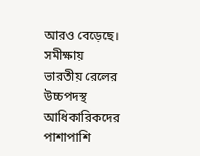আরও বেড়েছে।
সমীক্ষায় ভারতীয় রেলের উচ্চপদস্থ আধিকারিকদের পাশাপাশি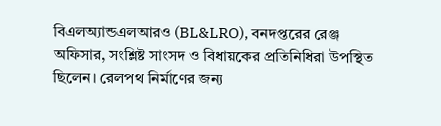বিএলঅ্যান্ডএলআরও (BL&LRO), বনদপ্তরের রেঞ্জ অফিসার, সংশ্লিষ্ট সাংসদ ও বিধায়কের প্রতিনিধিরা উপস্থিত ছিলেন। রেলপথ নির্মাণের জন্য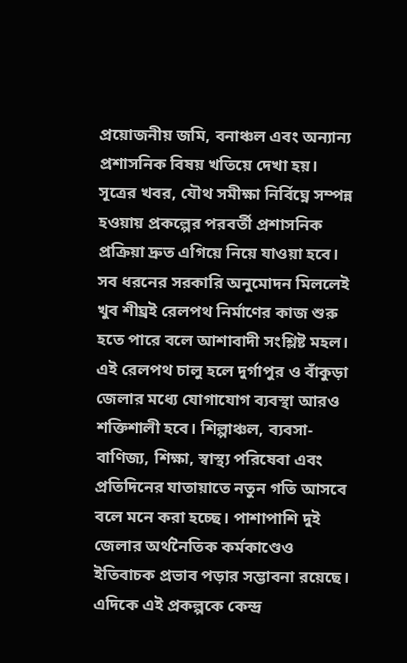প্রয়োজনীয় জমি, বনাঞ্চল এবং অন্যান্য প্রশাসনিক বিষয় খতিয়ে দেখা হয়।
সূত্রের খবর, যৌথ সমীক্ষা নির্বিঘ্নে সম্পন্ন হওয়ায় প্রকল্পের পরবর্তী প্রশাসনিক প্রক্রিয়া দ্রুত এগিয়ে নিয়ে যাওয়া হবে। সব ধরনের সরকারি অনুমোদন মিললেই খুব শীঘ্রই রেলপথ নির্মাণের কাজ শুরু হতে পারে বলে আশাবাদী সংশ্লিষ্ট মহল।
এই রেলপথ চালু হলে দুর্গাপুর ও বাঁকুড়া জেলার মধ্যে যোগাযোগ ব্যবস্থা আরও শক্তিশালী হবে। শিল্পাঞ্চল, ব্যবসা-বাণিজ্য, শিক্ষা, স্বাস্থ্য পরিষেবা এবং প্রতিদিনের যাতায়াতে নতুন গতি আসবে বলে মনে করা হচ্ছে। পাশাপাশি দুই জেলার অর্থনৈতিক কর্মকাণ্ডেও ইতিবাচক প্রভাব পড়ার সম্ভাবনা রয়েছে।
এদিকে এই প্রকল্পকে কেন্দ্র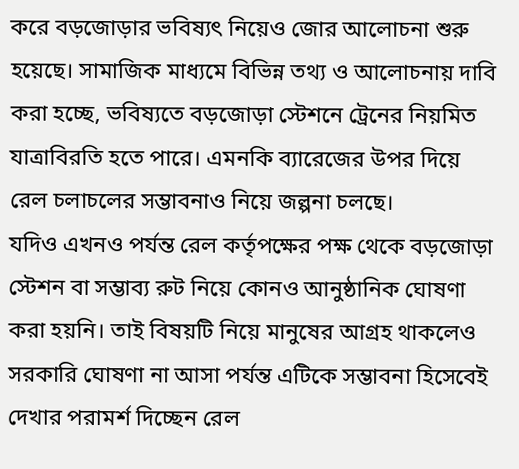করে বড়জোড়ার ভবিষ্যৎ নিয়েও জোর আলোচনা শুরু হয়েছে। সামাজিক মাধ্যমে বিভিন্ন তথ্য ও আলোচনায় দাবি করা হচ্ছে, ভবিষ্যতে বড়জোড়া স্টেশনে ট্রেনের নিয়মিত যাত্রাবিরতি হতে পারে। এমনকি ব্যারেজের উপর দিয়ে রেল চলাচলের সম্ভাবনাও নিয়ে জল্পনা চলছে।
যদিও এখনও পর্যন্ত রেল কর্তৃপক্ষের পক্ষ থেকে বড়জোড়া স্টেশন বা সম্ভাব্য রুট নিয়ে কোনও আনুষ্ঠানিক ঘোষণা করা হয়নি। তাই বিষয়টি নিয়ে মানুষের আগ্রহ থাকলেও সরকারি ঘোষণা না আসা পর্যন্ত এটিকে সম্ভাবনা হিসেবেই দেখার পরামর্শ দিচ্ছেন রেল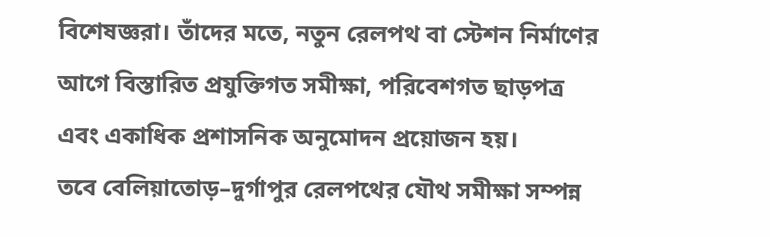বিশেষজ্ঞরা। তাঁদের মতে, নতুন রেলপথ বা স্টেশন নির্মাণের আগে বিস্তারিত প্রযুক্তিগত সমীক্ষা, পরিবেশগত ছাড়পত্র এবং একাধিক প্রশাসনিক অনুমোদন প্রয়োজন হয়।
তবে বেলিয়াতোড়–দুর্গাপুর রেলপথের যৌথ সমীক্ষা সম্পন্ন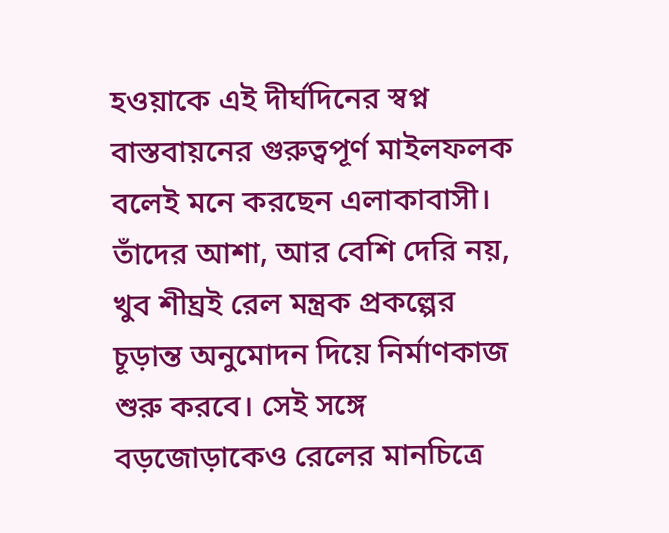হওয়াকে এই দীর্ঘদিনের স্বপ্ন বাস্তবায়নের গুরুত্বপূর্ণ মাইলফলক বলেই মনে করছেন এলাকাবাসী। তাঁদের আশা, আর বেশি দেরি নয়, খুব শীঘ্রই রেল মন্ত্রক প্রকল্পের চূড়ান্ত অনুমোদন দিয়ে নির্মাণকাজ শুরু করবে। সেই সঙ্গে বড়জোড়াকেও রেলের মানচিত্রে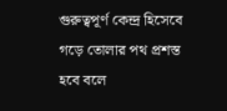গুরুত্বপূর্ণ কেন্দ্র হিসেবে গড়ে তোলার পথ প্রশস্ত হবে বলে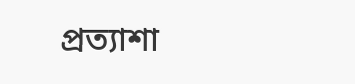প্রত্যাশা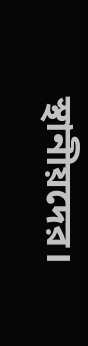স্থানীয়দের।